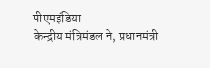पीएमइंडिया
केन्द्रीय मंत्रिमंडल ने, प्रधानमंत्री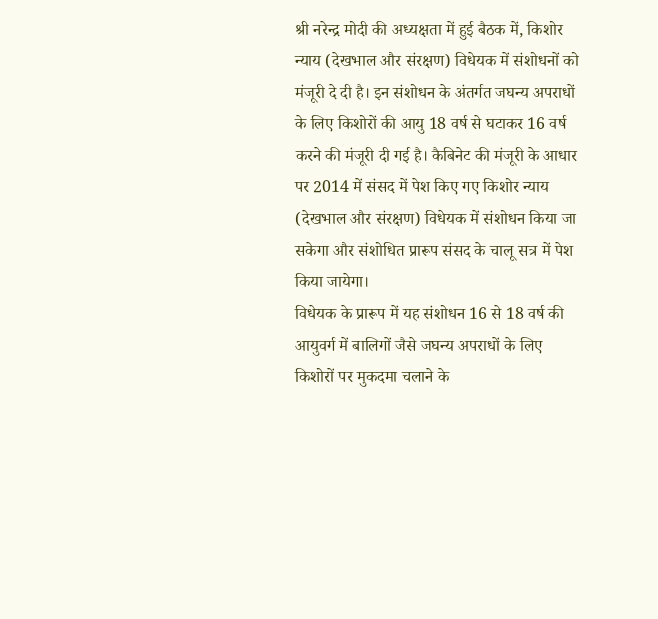श्री नरेन्द्र मोदी की अध्यक्षता में हुई बैठक में, किशोर न्याय (देखभाल और संरक्षण) विधेयक में संशोधनों को मंजूरी दे दी है। इन संशोधन के अंतर्गत जघन्य अपराधों के लिए किशोरों की आयु 18 वर्ष से घटाकर 16 वर्ष करने की मंजूरी दी गई है। कैबिनेट की मंजूरी के आधार पर 2014 में संसद में पेश किए गए किशोर न्याय (देखभाल और संरक्षण) विधेयक में संशोधन किया जा सकेगा और संशोधित प्रारूप संसद के चालू सत्र में पेश किया जायेगा।
विधेयक के प्रारूप में यह संशोधन 16 से 18 वर्ष की आयुवर्ग में बालिगों जैसे जघन्य अपराधों के लिए किशोरों पर मुकदमा चलाने के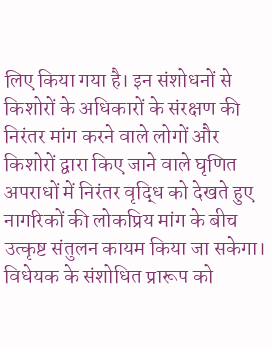लिए किया गया है। इन संशोधनों से किशोरों के अधिकारों के संरक्षण की निरंतर मांग करने वाले लोगों और किशोरों द्वारा किए जाने वाले घृणित अपराधों में निरंतर वृद्धि को देखते हुए नागरिकों की लोकप्रिय मांग के बीच उत्कृष्ट संतुलन कायम किया जा सकेगा। विधेयक के संशोधित प्रारूप को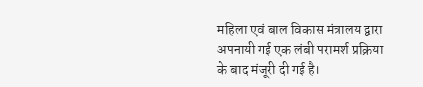महिला एवं बाल विकास मंत्रालय द्वारा अपनायी गई एक लंबी परामर्श प्रक्रिया के बाद मंजूरी दी गई है।